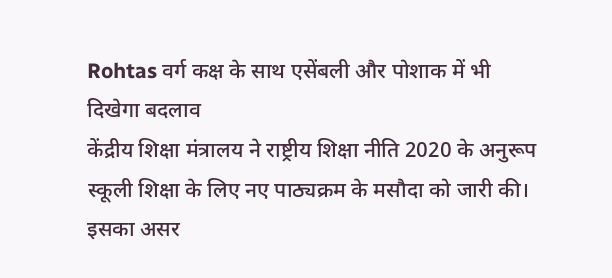Rohtas वर्ग कक्ष के साथ एसेंबली और पोशाक में भी दिखेगा बदलाव
केंद्रीय शिक्षा मंत्रालय ने राष्ट्रीय शिक्षा नीति 2020 के अनुरूप स्कूली शिक्षा के लिए नए पाठ्यक्रम के मसौदा को जारी की। इसका असर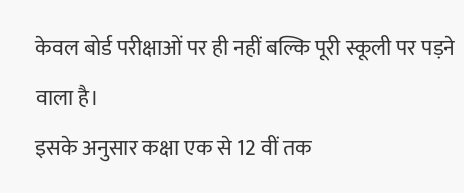केवल बोर्ड परीक्षाओं पर ही नहीं बल्कि पूरी स्कूली पर पड़ने वाला है।
इसके अनुसार कक्षा एक से 12 वीं तक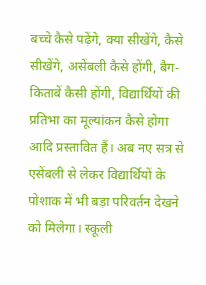बच्चे कैसे पढ़ेंगे, क्या सीखेंगे, कैसे सीखेंगे, असेंबली कैसे होंगी, बैग-किताबें कैसी होंगी, विद्यार्थियों की प्रतिभा का मूल्यांकन कैसे होगा आदि प्रस्तावित हैं। अब नए सत्र से एसेंबली से लेकर विद्यार्थियों के पोशाक में भी बड़ा परिवर्तन देखने को मिलेगा। स्कूली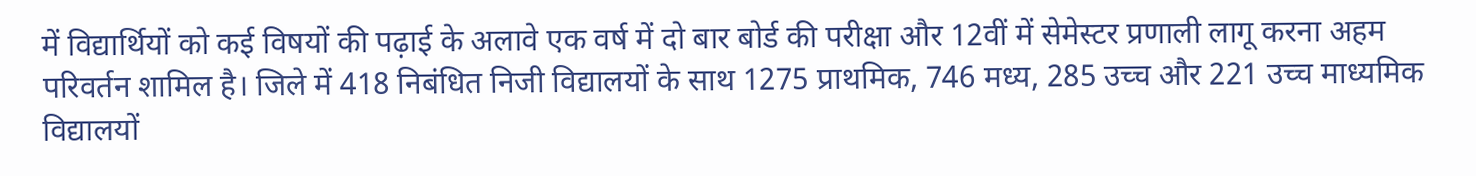में विद्यार्थियों को कई विषयों की पढ़ाई के अलावे एक वर्ष में दो बार बोर्ड की परीक्षा और 12वीं में सेमेस्टर प्रणाली लागू करना अहम परिवर्तन शामिल है। जिले में 418 निबंधित निजी विद्यालयों के साथ 1275 प्राथमिक, 746 मध्य, 285 उच्च और 221 उच्च माध्यमिक विद्यालयों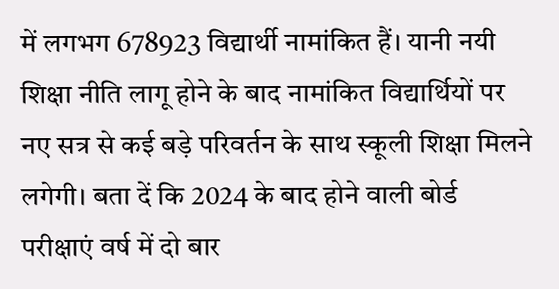में लगभग 678923 विद्यार्थी नामांकित हैं। यानी नयी शिक्षा नीति लागू होने के बाद नामांकित विद्यार्थियों पर नए सत्र से कई बड़े परिवर्तन के साथ स्कूली शिक्षा मिलने लगेगी। बता दें कि 2024 के बाद होने वाली बोर्ड परीक्षाएं वर्ष में दो बार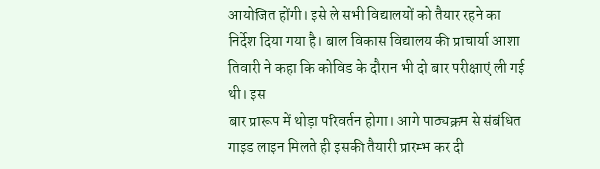आयोजित होंगी। इसे ले सभी विद्यालयों को तैयार रहने का निर्देश दिया गया है। बाल विकास विद्यालय की प्राचार्या आशा तिवारी ने कहा कि कोविड के दौरान भी दो बार परीक्षाएं ली गई थी। इस
बार प्रारूप में थोड़ा परिवर्तन होगा। आगे पाठ्यक्रम से संबंधित गाइड लाइन मिलते ही इसकी तैयारी प्रारम्भ कर दी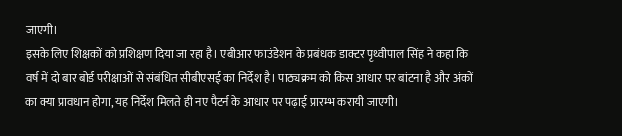जाएगी।
इसके लिए शिक्षकों को प्रशिक्षण दिया जा रहा है। एबीआर फाउंडेशन के प्रबंधक डाक्टर पृथ्वीपाल सिंह ने कहा कि वर्ष में दो बार बोर्ड परीक्षाओं से संबंधित सीबीएसई का निर्देश है। पाठ्यक्रम को किस आधार पर बांटना है और अंकों का क्या प्रावधान होगा, यह निर्देश मिलते ही नए पैटर्न के आधार पर पढ़ाई प्रारम्भ करायी जाएगी।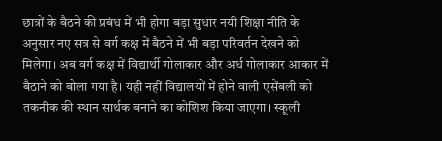छात्रों के बैठने की प्रबंध में भी होगा बड़ा सुधार नयी शिक्षा नीति के अनुसार नए सत्र से वर्ग कक्ष में बैठने में भी बड़ा परिवर्तन देखने को मिलेगा। अब वर्ग कक्ष में विद्यार्थी गोलाकार और अर्ध गोलाकार आकार में बैठाने को बोला गया है। यही नहीं विद्यालयों में होने वाली एसेंबली को तकनीक की स्थान सार्थक बनाने का कोशिश किया जाएगा। स्कूली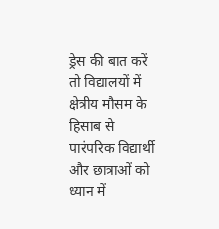ड्रेस की बात करें तो विद्यालयों में क्षेत्रीय मौसम के हिसाब से पारंपरिक विद्यार्थी और छात्राओं को ध्यान में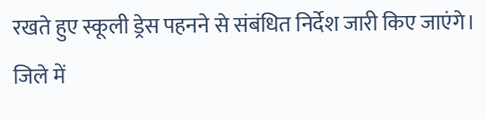रखते हुए स्कूली ड्रेस पहनने से संबंधित निर्देश जारी किए जाएंगे। जिले में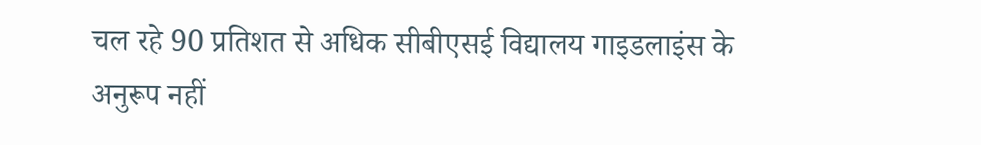चल रहे 90 प्रतिशत से अधिक सीबीएसई विद्यालय गाइडलाइंस के अनुरूप नहीं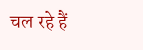चल रहे हैं